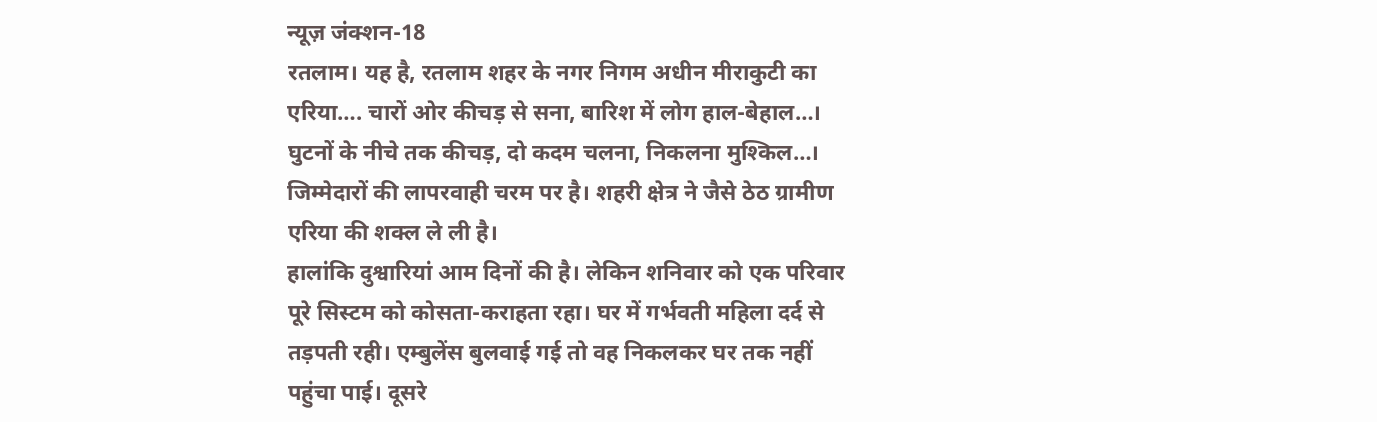न्यूज़ जंक्शन-18
रतलाम। यह है, रतलाम शहर के नगर निगम अधीन मीराकुटी का एरिया…. चारों ओर कीचड़ से सना, बारिश में लोग हाल-बेहाल…। घुटनों के नीचे तक कीचड़, दो कदम चलना, निकलना मुश्किल…। जिम्मेदारों की लापरवाही चरम पर है। शहरी क्षेत्र ने जैसे ठेठ ग्रामीण एरिया की शक्ल ले ली है।
हालांकि दुश्वारियां आम दिनों की है। लेकिन शनिवार को एक परिवार पूरे सिस्टम को कोसता-कराहता रहा। घर में गर्भवती महिला दर्द से तड़पती रही। एम्बुलेंस बुलवाई गई तो वह निकलकर घर तक नहीं पहुंचा पाई। दूसरे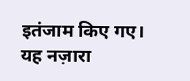इतंजाम किए गए।
यह नज़ारा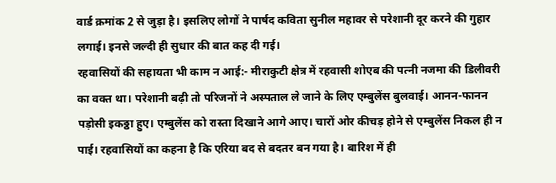वार्ड क्रमांक 2 से जुड़ा है। इसलिए लोगों ने पार्षद कविता सुनील महावर से परेशानी दूर करने की गुहार लगाई। इनसे जल्दी ही सुधार की बात कह दी गई।
रहवासियों की सहायता भी काम न आई:- मीराकुटी क्षेत्र में रहवासी शोएब की पत्नी नजमा की डिलीवरी का वक्त था। परेशानी बढ़ी तो परिजनों ने अस्पताल ले जाने के लिए एम्बुलेंस बुलवाई। आनन-फानन पड़ोसी इकठ्ठा हुए। एम्बुलेंस को रास्ता दिखाने आगे आए। चारों ओर कीचड़ होने से एम्बुलेंस निकल ही न पाई। रहवासियों का कहना है कि एरिया बद से बदतर बन गया है। बारिश में ही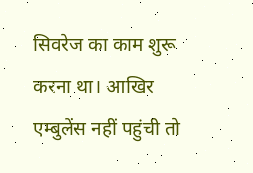सिवरेज का काम शुरू करना था। आखिर एम्बुलेंस नहीं पहुंची तो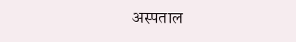अस्पताल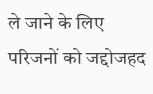ले जाने के लिए परिजनों को जद्दोजहद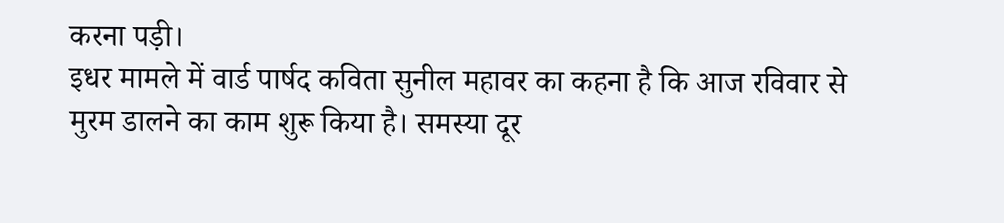करना पड़ी।
इधर मामले में वार्ड पार्षद कविता सुनील महावर का कहना है कि आज रविवार से मुरम डालने का काम शुरू किया है। समस्या दूर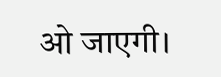ओ जाएगी।